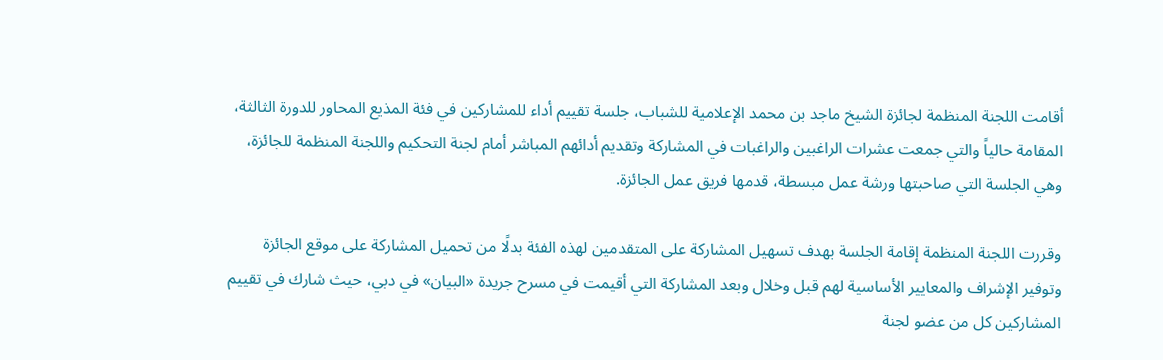أقامت اللجنة المنظمة لجائزة الشيخ ماجد بن محمد الإعلامية للشباب، جلسة تقييم أداء للمشاركين في فئة المذيع المحاور للدورة الثالثة، المقامة حالياً والتي جمعت عشرات الراغبين والراغبات في المشاركة وتقديم أدائهم المباشر أمام لجنة التحكيم واللجنة المنظمة للجائزة، وهي الجلسة التي صاحبتها ورشة عمل مبسطة، قدمها فريق عمل الجائزة.

وقررت اللجنة المنظمة إقامة الجلسة بهدف تسهيل المشاركة على المتقدمين لهذه الفئة بدلًا من تحميل المشاركة على موقع الجائزة وتوفير الإشراف والمعايير الأساسية لهم قبل وخلال وبعد المشاركة التي أقيمت في مسرح جريدة «البيان» في دبي، حيث شارك في تقييم المشاركين كل من عضو لجنة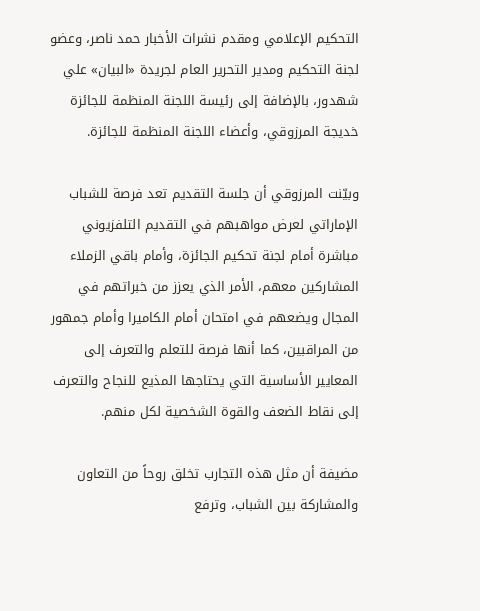التحكيم الإعلامي ومقدم نشرات الأخبار حمد ناصر، وعضو لجنة التحكيم ومدير التحرير العام لجريدة «البيان» علي شهدور، بالإضافة إلى رئيسة اللجنة المنظمة للجائزة خديجة المرزوقي، وأعضاء اللجنة المنظمة للجائزة.

وبيّنت المرزوقي أن جلسة التقديم تعد فرصة للشباب الإماراتي لعرض مواهبهم في التقديم التلفزيوني مباشرة أمام لجنة تحكيم الجائزة، وأمام باقي الزملاء المشاركين معهم، الأمر الذي يعزز من خبراتهم في المجال ويضعهم في امتحان أمام الكاميرا وأمام جمهور من المراقبين، كما أنها فرصة للتعلم والتعرف إلى المعايير الأساسية التي يحتاجها المذيع للنجاح والتعرف إلى نقاط الضعف والقوة الشخصية لكل منهم.

مضيفة أن مثل هذه التجارب تخلق روحاً من التعاون والمشاركة بين الشباب، وترفع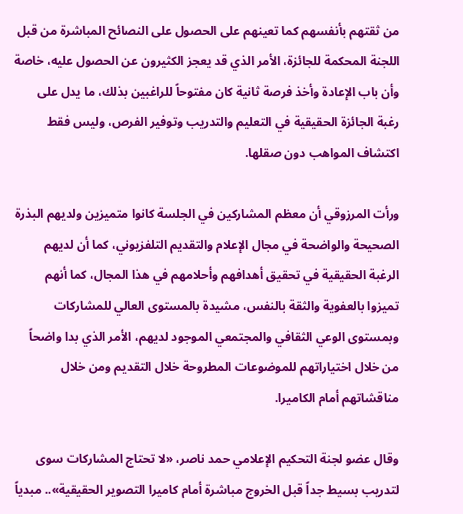من ثقتهم بأنفسهم كما تعينهم على الحصول على النصائح المباشرة من قبل اللجنة المحكمة للجائزة، الأمر الذي قد يعجز الكثيرون عن الحصول عليه، خاصة وأن باب الإعادة وأخذ فرصة ثانية كان مفتوحاً للراغبين بذلك، ما يدل على رغبة الجائزة الحقيقية في التعليم والتدريب وتوفير الفرص، وليس فقط اكتشاف المواهب دون صقلها.

ورأت المرزوقي أن معظم المشاركين في الجلسة كانوا متميزين ولديهم البذرة الصحيحة والواضحة في مجال الإعلام والتقديم التلفزيوني، كما أن لديهم الرغبة الحقيقية في تحقيق أهدافهم وأحلامهم في هذا المجال، كما أنهم تميزوا بالعفوية والثقة بالنفس، مشيدة بالمستوى العالي للمشاركات وبمستوى الوعي الثقافي والمجتمعي الموجود لديهم، الأمر الذي بدا واضحاً من خلال اختياراتهم للموضوعات المطروحة خلال التقديم ومن خلال مناقشاتهم أمام الكاميرا.

وقال عضو لجنة التحكيم الإعلامي حمد ناصر، «لا تحتاج المشاركات سوى لتدريب بسيط جداً قبل الخروج مباشرة أمام كاميرا التصوير الحقيقية».. مبدياً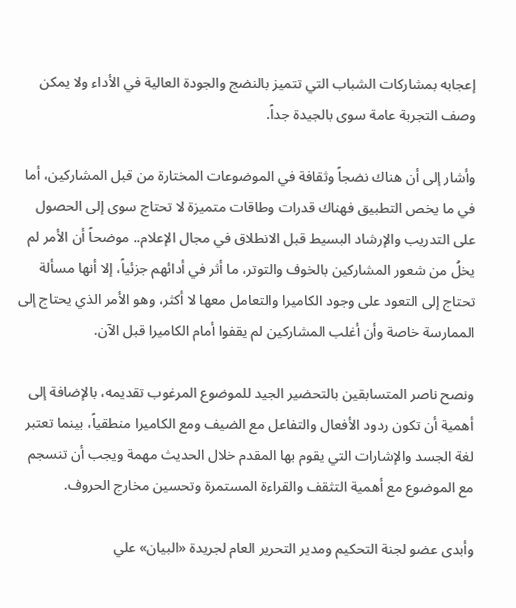إعجابه بمشاركات الشباب التي تتميز بالنضج والجودة العالية في الأداء ولا يمكن وصف التجربة عامة سوى بالجيدة جداً.

وأشار إلى أن هناك نضجاً وثقافة في الموضوعات المختارة من قبل المشاركين، أما في ما يخص التطبيق فهناك قدرات وطاقات متميزة لا تحتاج سوى إلى الحصول على التدريب والإرشاد البسيط قبل الانطلاق في مجال الإعلام.. موضحاً أن الأمر لم يخلُ من شعور المشاركين بالخوف والتوتر، ما أثر في أدائهم جزئياً، إلا أنها مسألة تحتاج إلى التعود على وجود الكاميرا والتعامل معها لا أكثر، وهو الأمر الذي يحتاج إلى الممارسة خاصة وأن أغلب المشاركين لم يقفوا أمام الكاميرا قبل الآن.

ونصح ناصر المتسابقين بالتحضير الجيد للموضوع المرغوب تقديمه، بالإضافة إلى أهمية أن تكون ردود الأفعال والتفاعل مع الضيف ومع الكاميرا منطقياً، بينما تعتبر لغة الجسد والإشارات التي يقوم بها المقدم خلال الحديث مهمة ويجب أن تنسجم مع الموضوع مع أهمية التثقف والقراءة المستمرة وتحسين مخارج الحروف.

وأبدى عضو لجنة التحكيم ومدير التحرير العام لجريدة «البيان» علي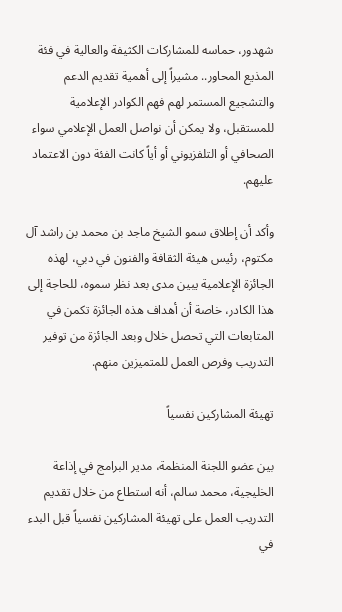شهدور، حماسه للمشاركات الكثيفة والعالية في فئة المذيع المحاور.. مشيراً إلى أهمية تقديم الدعم والتشجيع المستمر لهم فهم الكوادر الإعلامية للمستقبل، ولا يمكن أن نواصل العمل الإعلامي سواء الصحافي أو التلفزيوني أو أياً كانت الفئة دون الاعتماد عليهم.

وأكد أن إطلاق سمو الشيخ ماجد بن محمد بن راشد آل مكتوم، رئيس هيئة الثقافة والفنون في دبي، لهذه الجائزة الإعلامية يبين مدى بعد نظر سموه، للحاجة إلى هذا الكادر، خاصة أن أهداف هذه الجائزة تكمن في المتابعات التي تحصل خلال وبعد الجائزة من توفير التدريب وفرص العمل للمتميزين منهم.

تهيئة المشاركين نفسياً

بين عضو اللجنة المنظمة، مدير البرامج في إذاعة الخليجية، محمد سالم، أنه استطاع من خلال تقديم التدريب العمل على تهيئة المشاركين نفسياً قبل البدء في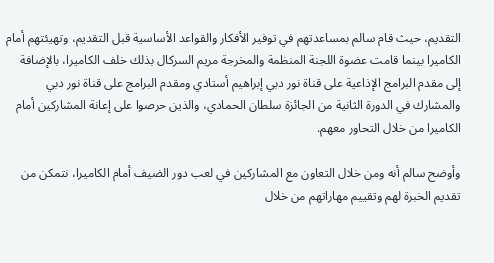التقديم، حيث قام سالم بمساعدتهم في توفير الأفكار والقواعد الأساسية قبل التقديم، وتهيئتهم أمام الكاميرا بينما قامت عضوة اللجنة المنظمة والمخرجة مريم السركال بذلك خلف الكاميرا، بالإضافة إلى مقدم البرامج الإذاعية على قناة نور دبي إبراهيم أستادي ومقدم البرامج على قناة نور دبي والمشارك في الدورة الثانية من الجائزة سلطان الحمادي، والذين حرصوا على إعانة المشاركين أمام الكاميرا من خلال التحاور معهم.

وأوضح سالم أنه ومن خلال التعاون مع المشاركين في لعب دور الضيف أمام الكاميرا، نتمكن من تقديم الخبرة لهم وتقييم مهاراتهم من خلال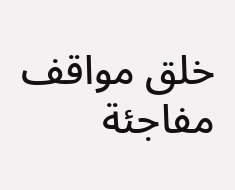خلق مواقف مفاجئة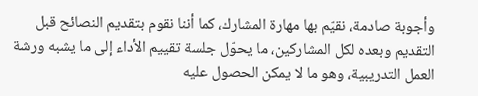وأجوبة صادمة، نقيّم بها مهارة المشارك، كما أننا نقوم بتقديم النصائح قبل التقديم وبعده لكل المشاركين، ما يحوّل جلسة تقييم الأداء إلى ما يشبه ورشة العمل التدريبية، وهو ما لا يمكن الحصول عليه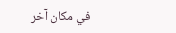في مكان آخر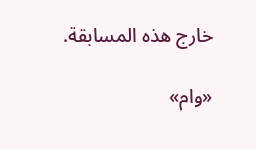خارج هذه المسابقة.

«وام»